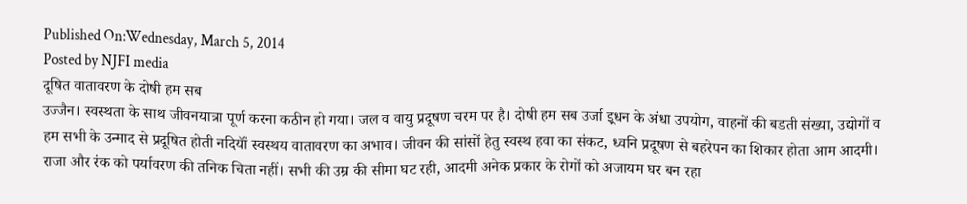Published On:Wednesday, March 5, 2014
Posted by NJFI media
दूषित वातावरण के दोषी हम सब
उज्जैन। स्वस्थता के साथ जीवनयात्रा पूर्ण करना कठीन हो गया। जल व वायु प्रदूषण चरम पर है। दोषी हम सब उर्जा इ्रधन के अंधा उपयोग, वाहनों की बडती संख्या, उद्योगों व हम सभी के उन्माद से प्रदूषित होती नदियॉं स्वस्थय वातावरण का अभाव। जीवन की सांसों हेतु स्वस्थ हवा का संकट, ध्वनि प्रदूषण से बहरेपन का शिकार होता आम आदमी। राजा और रंक को पर्यावरण की तनिक चिता नहीं। सभी की उम्र की सीमा घट रही, आदमी अनेक प्रकार के रोगों को अजायम घर बन रहा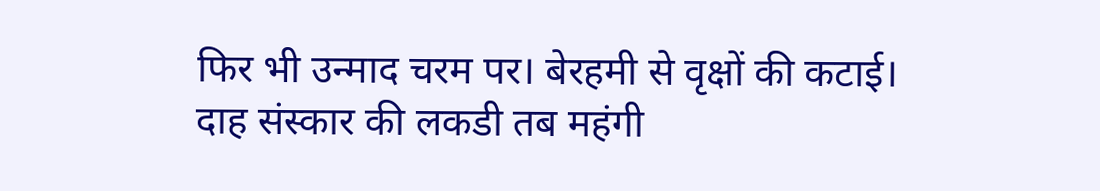फिर भी उन्माद चरम पर। बेरहमी से वृक्षों की कटाई। दाह संस्कार की लकडी तब महंगी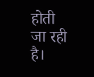होती जा रही है।